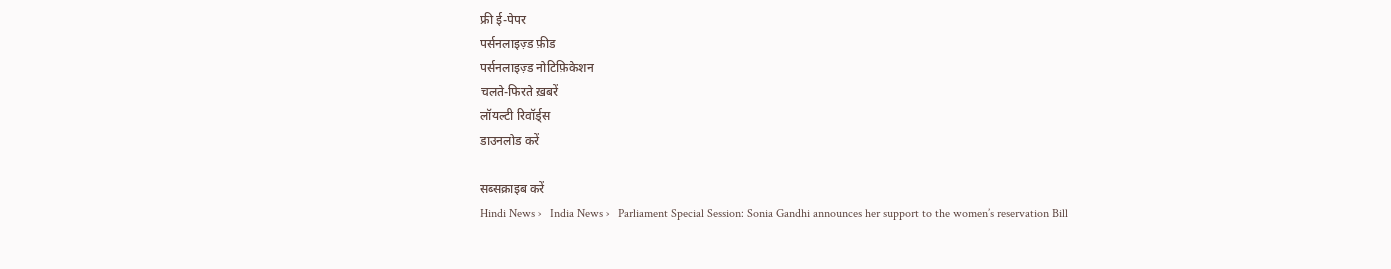फ्री ई-पेपर
पर्सनलाइज़्ड फ़ीड
पर्सनलाइज़्ड नोटिफ़िकेशन
चलते-फिरते ख़बरें
लॉयल्टी रिवॉर्ड्स
डाउनलोड करें

सब्सक्राइब करें
Hindi News ›   India News ›   Parliament Special Session: Sonia Gandhi announces her support to the women’s reservation Bill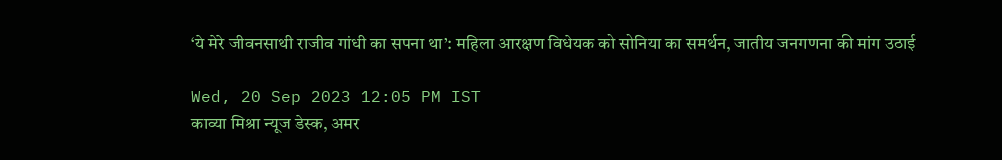‘ये मेरे जीवनसाथी राजीव गांधी का सपना था’: महिला आरक्षण विधेयक को सोनिया का समर्थन, जातीय जनगणना की मांग उठाई

Wed, 20 Sep 2023 12:05 PM IST
काव्या मिश्रा न्यूज डेस्क, अमर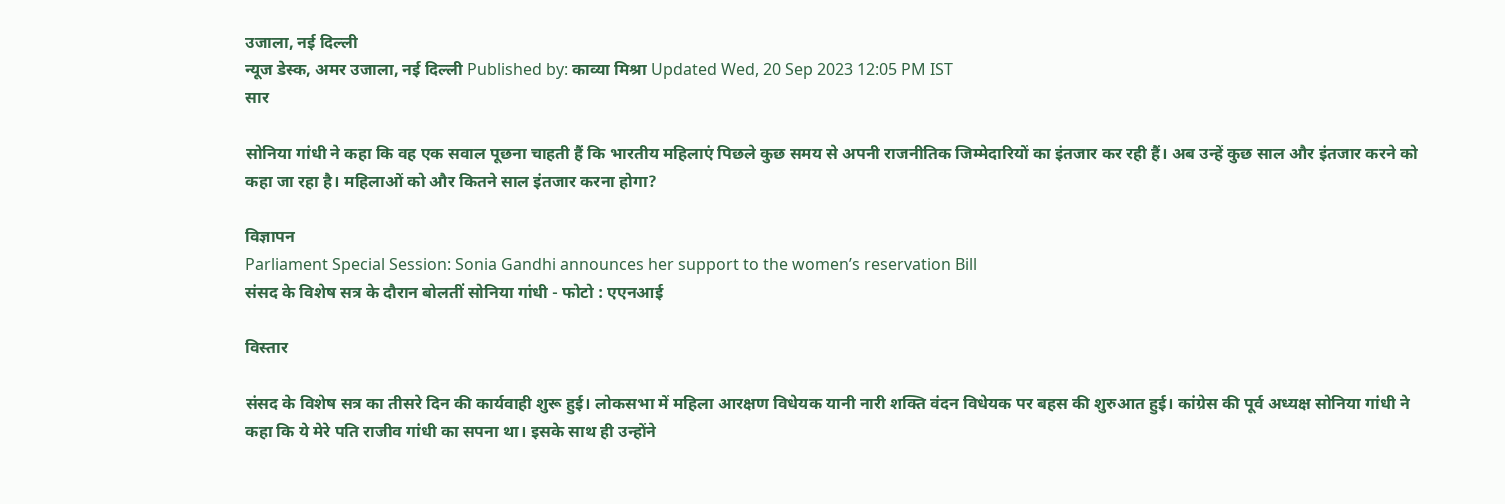उजाला, नई दिल्ली
न्यूज डेस्क, अमर उजाला, नई दिल्ली Published by: काव्या मिश्रा Updated Wed, 20 Sep 2023 12:05 PM IST
सार

सोनिया गांधी ने कहा कि वह एक सवाल पूछना चाहती हैं कि भारतीय महिलाएं पिछले कुछ समय से अपनी राजनीतिक जिम्मेदारियों का इंतजार कर रही हैं। अब उन्हें कुछ साल और इंतजार करने को कहा जा रहा है। महिलाओं को और कितने साल इंतजार करना होगा?

विज्ञापन
Parliament Special Session: Sonia Gandhi announces her support to the women’s reservation Bill
संसद के विशेष सत्र के दौरान बोलतीं सोनिया गांधी - फोटो : एएनआई

विस्तार

संसद के विशेष सत्र का तीसरे दिन की कार्यवाही शुरू हुई। लोकसभा में महिला आरक्षण विधेयक यानी नारी शक्ति वंदन विधेयक पर बहस की शुरुआत हुई। कांग्रेस की पूर्व अध्यक्ष सोनिया गांधी ने कहा कि ये मेरे पति राजीव गांधी का सपना था। इसके साथ ही उन्होंने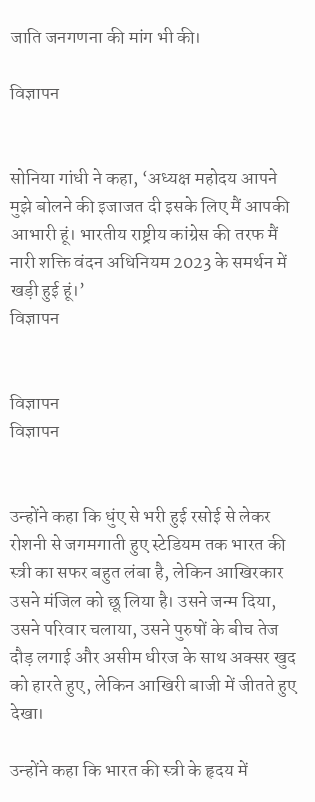जाति जनगणना की मांग भी की।

विज्ञापन


सोनिया गांधी ने कहा, ‘अध्यक्ष महोदय आपने मुझे बोलने की इजाजत दी इसके लिए मैं आपकी आभारी हूं। भारतीय राष्ट्रीय कांग्रेस की तरफ मैं नारी शक्ति वंदन अधिनियम 2023 के समर्थन में खड़ी हुई हूं।’
विज्ञापन


विज्ञापन
विज्ञापन


उन्होंने कहा कि धुंए से भरी हुई रसोई से लेकर रोशनी से जगमगाती हुए स्टेडियम तक भारत की स्त्री का सफर बहुत लंबा है, लेकिन आखिरकार उसने मंजिल को छू लिया है। उसने जन्म दिया, उसने परिवार चलाया, उसने पुरुषों के बीच तेज दौड़ लगाई और असीम धीरज के साथ अक्सर खुद को हारते हुए, लेकिन आखिरी बाजी में जीतते हुए देखा।

उन्होंने कहा कि भारत की स्त्री के हृदय में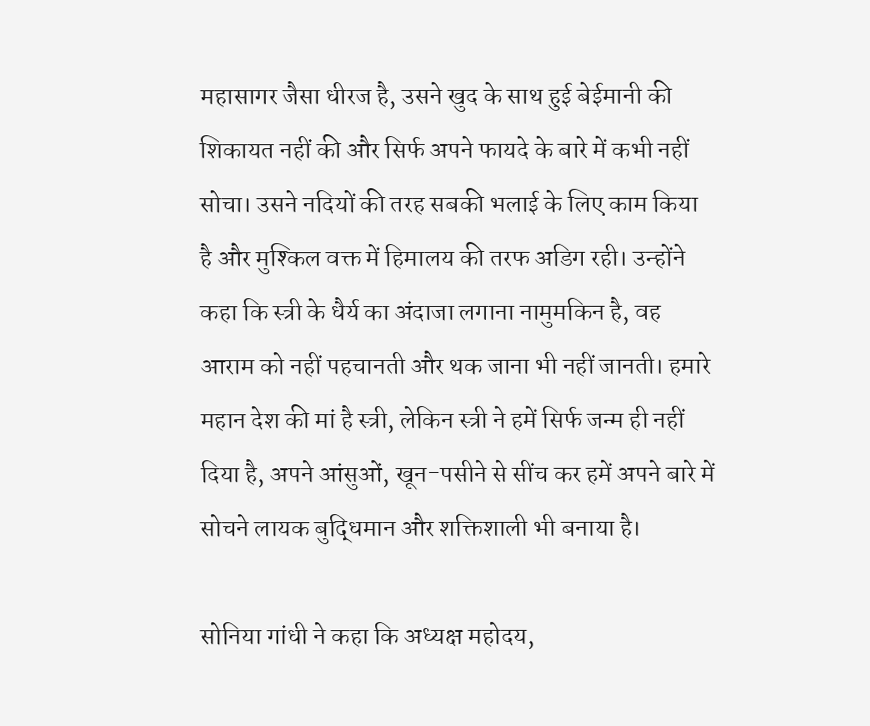महासागर जैसा धीरज है, उसने खुद के साथ हुई बेईमानी की शिकायत नहीं की और सिर्फ अपने फायदे के बारे में कभी नहीं सोचा। उसने नदियों की तरह सबकी भलाई के लिए काम किया है और मुश्किल वक्त में हिमालय की तरफ अडिग रही। उन्होंने कहा कि स्त्री के धैर्य का अंदाजा लगाना नामुमकिन है, वह आराम को नहीं पहचानती और थक जाना भी नहीं जानती। हमारे महान देश की मां है स्त्री, लेकिन स्त्री ने हमें सिर्फ जन्म ही नहीं दिया है, अपने आंसुओं, खून-पसीने से सींच कर हमें अपने बारे में सोचने लायक बुद्धिमान और शक्तिशाली भी बनाया है।

सोनिया गांधी ने कहा कि अध्यक्ष महोदय,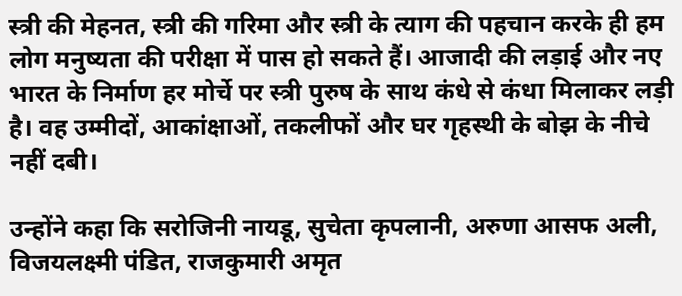स्त्री की मेहनत, स्त्री की गरिमा और स्त्री के त्याग की पहचान करके ही हम लोग मनुष्यता की परीक्षा में पास हो सकते हैं। आजादी की लड़ाई और नए भारत के निर्माण हर मोर्चे पर स्त्री पुरुष के साथ कंधे से कंधा मिलाकर लड़ी है। वह उम्मीदों, आकांक्षाओं, तकलीफों और घर गृहस्थी के बोझ के नीचे नहीं दबी।

उन्होंने कहा कि सरोजिनी नायडू, सुचेता कृपलानी, अरुणा आसफ अली, विजयलक्ष्मी पंडित, राजकुमारी अमृत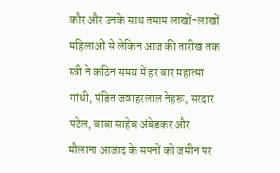कौर और उनके साथ तमाम लाखों-लाखों महिलाओं से लेकिन आज की तारीख तक स्त्री ने कठिन समय में हर बार महात्मा गांधी, पंडित जवाहरलाल नेहरू, सरदार पटेल, बाबा साहेब अंबेडकर और मौलाना आजाद के सपनों को जमीन पर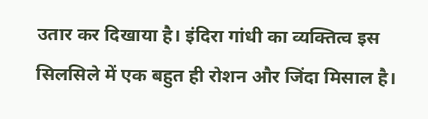उतार कर दिखाया है। इंदिरा गांधी का व्यक्तित्व इस सिलसिले में एक बहुत ही रोशन और जिंदा मिसाल है।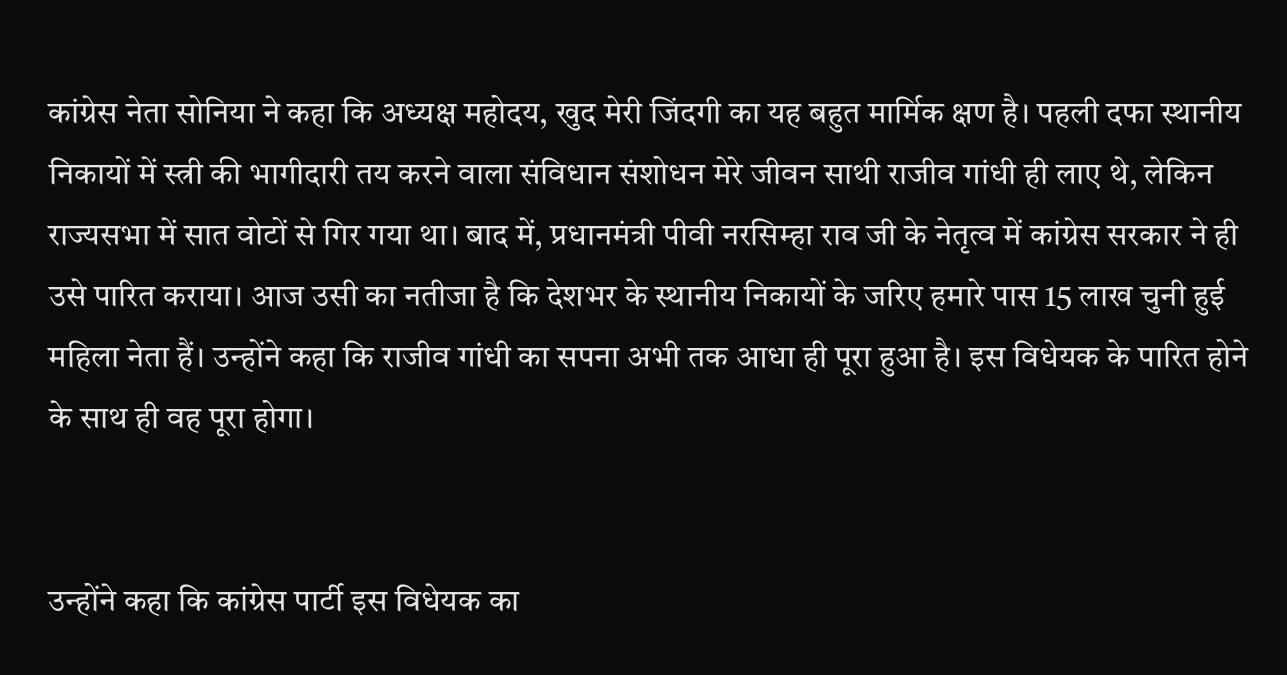कांग्रेस नेता सोनिया ने कहा कि अध्यक्ष महोदय, खुद मेरी जिंदगी का यह बहुत मार्मिक क्षण है। पहली दफा स्थानीय निकायों में स्त्री की भागीदारी तय करने वाला संविधान संशोधन मेरे जीवन साथी राजीव गांधी ही लाए थे, लेकिन राज्यसभा में सात वोटों से गिर गया था। बाद में, प्रधानमंत्री पीवी नरसिम्हा राव जी के नेतृत्व में कांग्रेस सरकार ने ही उसे पारित कराया। आज उसी का नतीजा है कि देशभर के स्थानीय निकायों के जरिए हमारे पास 15 लाख चुनी हुई महिला नेता हैं। उन्होंने कहा कि राजीव गांधी का सपना अभी तक आधा ही पूरा हुआ है। इस विधेयक के पारित होने के साथ ही वह पूरा होगा।


उन्होंने कहा कि कांग्रेस पार्टी इस विधेयक का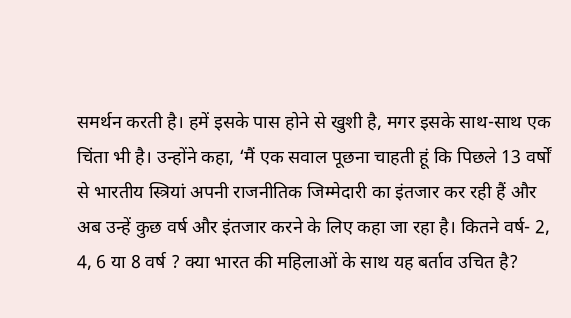समर्थन करती है। हमें इसके पास होने से खुशी है, मगर इसके साथ-साथ एक चिंता भी है। उन्होंने कहा, ‘मैं एक सवाल पूछना चाहती हूं कि पिछले 13 वर्षों से भारतीय स्त्रियां अपनी राजनीतिक जिम्मेदारी का इंतजार कर रही हैं और अब उन्हें कुछ वर्ष और इंतजार करने के लिए कहा जा रहा है। कितने वर्ष- 2, 4, 6 या 8 वर्ष ? क्या भारत की महिलाओं के साथ यह बर्ताव उचित है?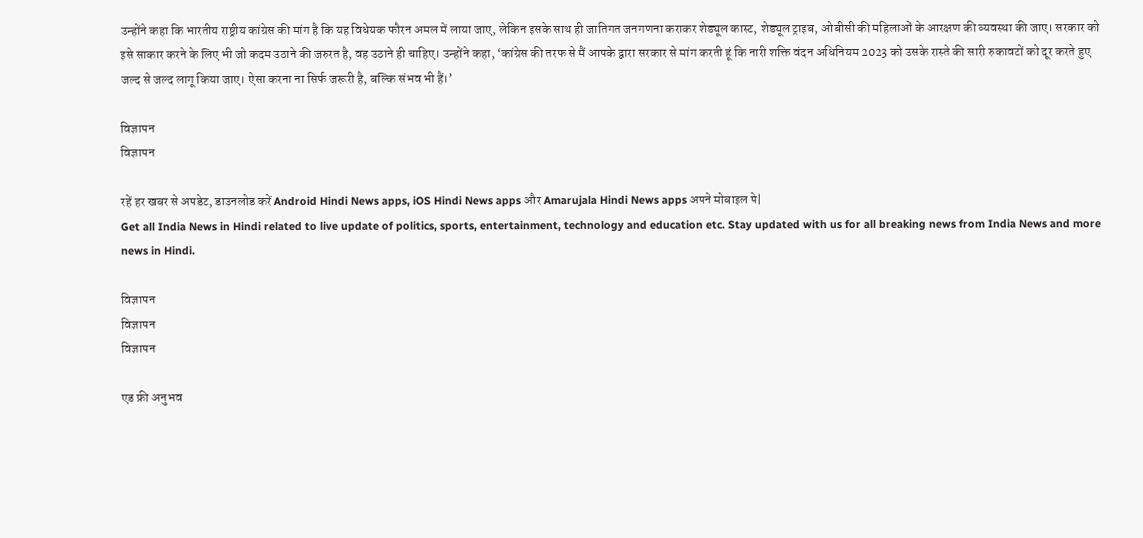उन्होंने कहा कि भारतीय राष्ट्रीय कांग्रेस की मांग है कि यह विधेयक फौरन अमल में लाया जाए, लेकिन इसके साथ ही जातिगत जनगणना कराकर शेड्यूल कास्ट, शेड्यूल ट्राइब, ओबीसी की महिलाओं के आरक्षण की व्यवस्था की जाए। सरकार को इसे साकार करने के लिए भी जो कदम उठाने की जरुरत है, वह उठाने ही चाहिए। उन्होंने कहा, ‘कांग्रेस की तरफ से मैं आपके द्वारा सरकार से मांग करती हूं कि नारी शक्ति वंदन अधिनियम 2023 को उसके रास्ते की सारी रुकावटों को दूर करते हुए जल्द से जल्द लागू किया जाए। ऐसा करना ना सिर्फ जरूरी है, बल्कि संभव भी हैं।’

विज्ञापन
विज्ञापन

रहें हर खबर से अपडेट, डाउनलोड करें Android Hindi News apps, iOS Hindi News apps और Amarujala Hindi News apps अपने मोबाइल पे|
Get all India News in Hindi related to live update of politics, sports, entertainment, technology and education etc. Stay updated with us for all breaking news from India News and more news in Hindi.

विज्ञापन
विज्ञापन
विज्ञापन

एड फ्री अनुभव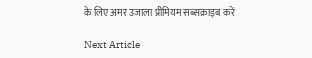के लिए अमर उजाला प्रीमियम सब्सक्राइब करें

Next Article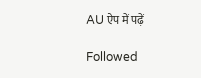AU ऐप में पढ़ें

Followed